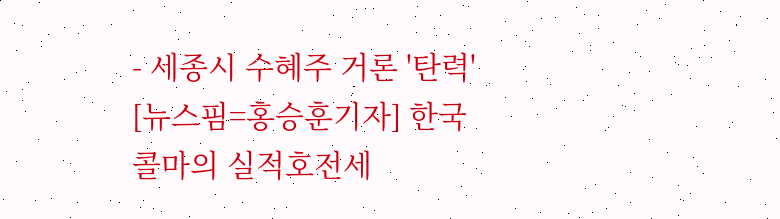- 세종시 수혜주 거론 '탄력'
[뉴스핌=홍승훈기자] 한국콜마의 실적호전세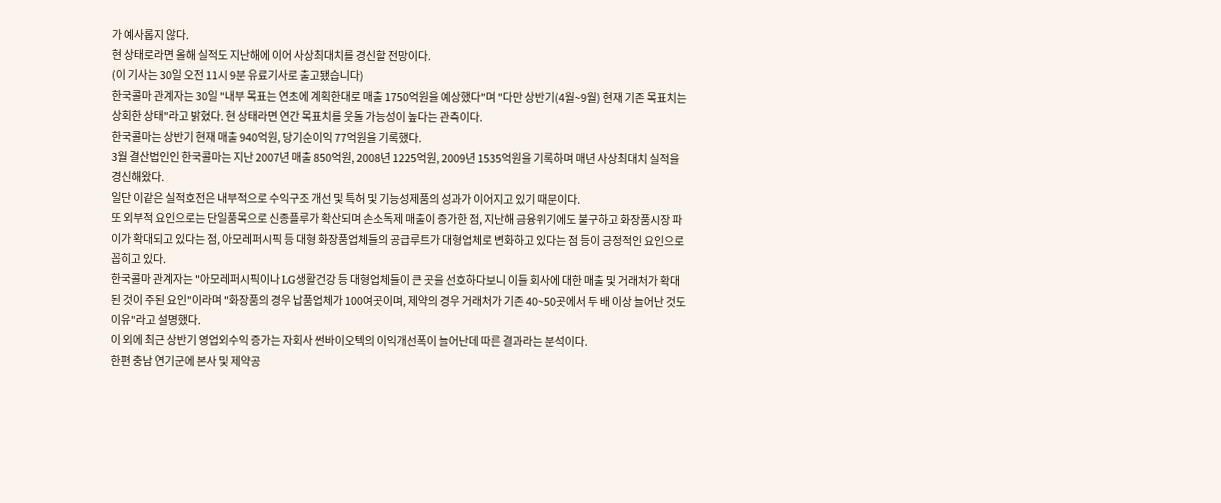가 예사롭지 않다.
현 상태로라면 올해 실적도 지난해에 이어 사상최대치를 경신할 전망이다.
(이 기사는 30일 오전 11시 9분 유료기사로 출고됐습니다)
한국콜마 관계자는 30일 "내부 목표는 연초에 계획한대로 매출 1750억원을 예상했다"며 "다만 상반기(4월~9월) 현재 기존 목표치는 상회한 상태"라고 밝혔다. 현 상태라면 연간 목표치를 웃돌 가능성이 높다는 관측이다.
한국콜마는 상반기 현재 매출 940억원, 당기순이익 77억원을 기록했다.
3월 결산법인인 한국콜마는 지난 2007년 매출 850억원, 2008년 1225억원, 2009년 1535억원을 기록하며 매년 사상최대치 실적을 경신해왔다.
일단 이같은 실적호전은 내부적으로 수익구조 개선 및 특허 및 기능성제품의 성과가 이어지고 있기 때문이다.
또 외부적 요인으로는 단일품목으로 신종플루가 확산되며 손소독제 매출이 증가한 점, 지난해 금융위기에도 불구하고 화장품시장 파이가 확대되고 있다는 점, 아모레퍼시픽 등 대형 화장품업체들의 공급루트가 대형업체로 변화하고 있다는 점 등이 긍정적인 요인으로 꼽히고 있다.
한국콜마 관계자는 "아모레퍼시픽이나 LG생활건강 등 대형업체들이 큰 곳을 선호하다보니 이들 회사에 대한 매출 및 거래처가 확대된 것이 주된 요인"이라며 "화장품의 경우 납품업체가 100여곳이며, 제약의 경우 거래처가 기존 40~50곳에서 두 배 이상 늘어난 것도 이유"라고 설명했다.
이 외에 최근 상반기 영업외수익 증가는 자회사 썬바이오텍의 이익개선폭이 늘어난데 따른 결과라는 분석이다.
한편 충남 연기군에 본사 및 제약공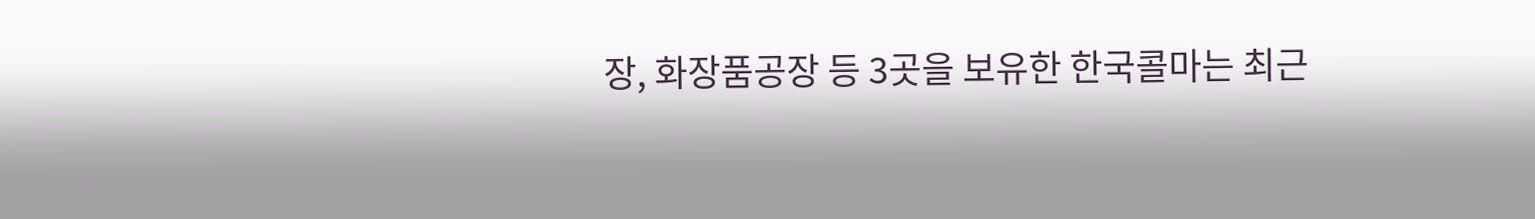장, 화장품공장 등 3곳을 보유한 한국콜마는 최근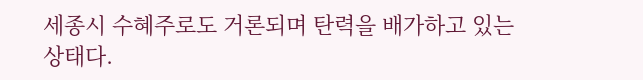세종시 수혜주로도 거론되며 탄력을 배가하고 있는 상태다.